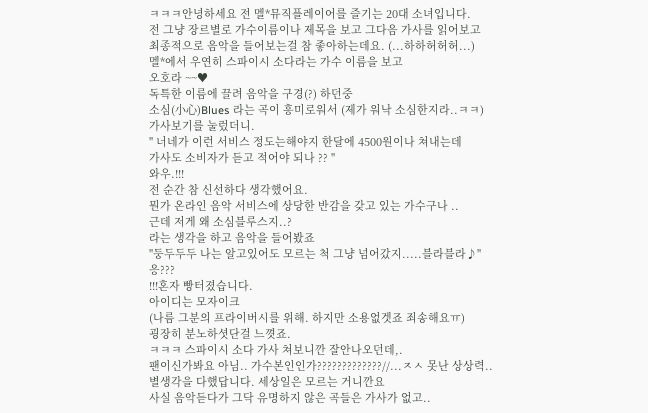ㅋㅋㅋ안녕하세요 전 멜*뮤직플레이어를 즐기는 20대 소녀입니다.
전 그냥 장르별로 가수이름이나 제목을 보고 그다음 가사를 읽어보고
최종적으로 음악을 들어보는걸 참 좋아하는데요. (...하하허허허...)
멜*에서 우연히 스파이시 소다라는 가수 이름을 보고
오호라 ~~♥
독특한 이름에 끌려 음악을 구경(?) 하던중
소심(小心)Blues 라는 곡이 흥미로워서 (제가 워낙 소심한지라..ㅋㅋ)
가사보기를 눌렀더니.
" 너네가 이런 서비스 정도는해야지 한달에 4500원이나 쳐내는데
가사도 소비자가 듣고 적어야 되나 ?? "
와우.!!!
전 순간 참 신선하다 생각했어요.
뭔가 온라인 음악 서비스에 상당한 반감을 갖고 있는 가수구나 ..
근데 저게 왜 소심블루스지..?
라는 생각을 하고 음악을 들어봤죠
"둥두두두 나는 알고있어도 모르는 척 그냥 넘어갔지.....블라블라♪"
응???
!!!혼자 빵터졌습니다.
아이디는 모자이크
(나름 그분의 프라이버시를 위해. 하지만 소용없겟죠 죄송해요ㅠ)
굉장히 분노하셧단걸 느꼇죠.
ㅋㅋㅋ 스파이시 소다 가사 쳐보니깐 잘안나오던데,.
팬이신가봐요 아님.. 가수본인인가?????????????//...ㅈㅅ 못난 상상력..
별생각을 다했답니다. 세상일은 모르는 거니깐요
사실 음악듣다가 그닥 유명하지 않은 곡들은 가사가 없고..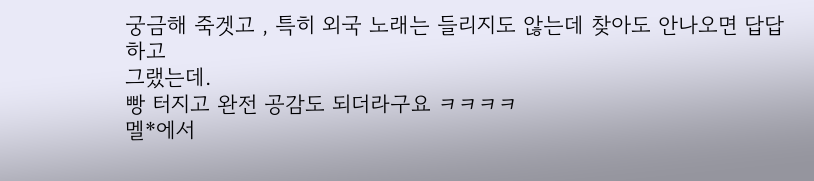궁금해 죽겟고 , 특히 외국 노래는 들리지도 않는데 찾아도 안나오면 답답하고
그랬는데.
빵 터지고 완전 공감도 되더라구요 ㅋㅋㅋㅋ
멜*에서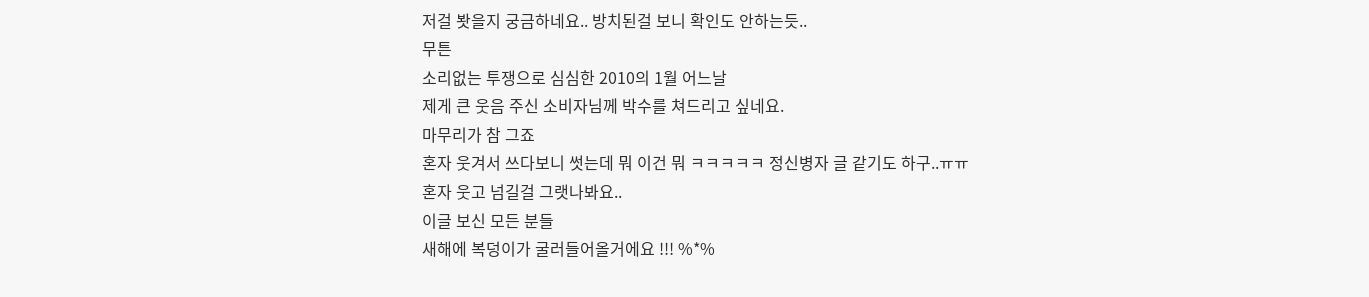저걸 봣을지 궁금하네요.. 방치된걸 보니 확인도 안하는듯..
무튼
소리없는 투쟁으로 심심한 2010의 1월 어느날
제게 큰 웃음 주신 소비자님께 박수를 쳐드리고 싶네요.
마무리가 참 그죠
혼자 웃겨서 쓰다보니 썻는데 뭐 이건 뭐 ㅋㅋㅋㅋㅋ 정신병자 글 같기도 하구..ㅠㅠ
혼자 웃고 넘길걸 그랫나봐요..
이글 보신 모든 분들
새해에 복덩이가 굴러들어올거에요 !!! %*%